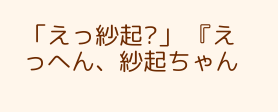「えっ紗起?」 『えっへん、紗起ちゃん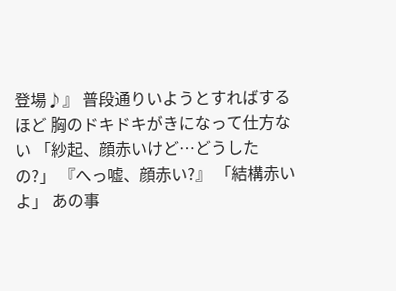登場♪』 普段通りいようとすればするほど 胸のドキドキがきになって仕方ない 「紗起、顔赤いけど…どうしたの?」 『へっ嘘、顔赤い?』 「結構赤いよ」 あの事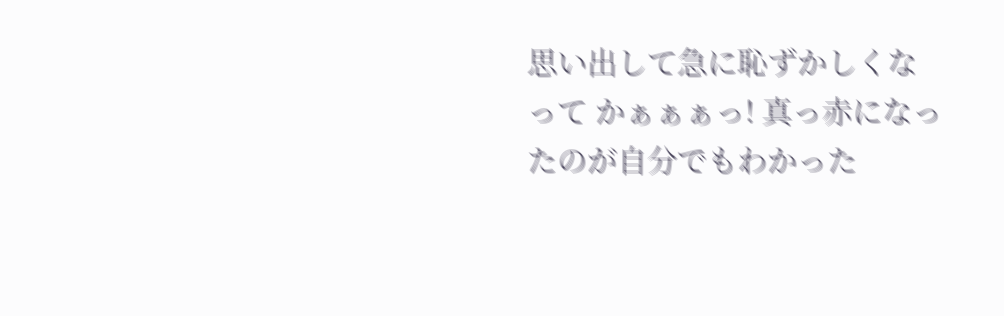思い出して急に恥ずかしくなって かぁぁぁっ! 真っ赤になったのが自分でもわかった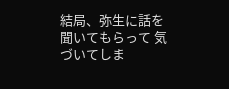結局、弥生に話を聞いてもらって 気づいてしま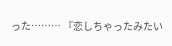った……… 『恋しちゃったみたい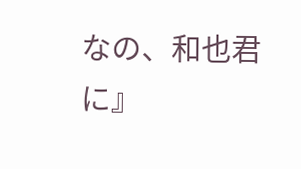なの、和也君に』